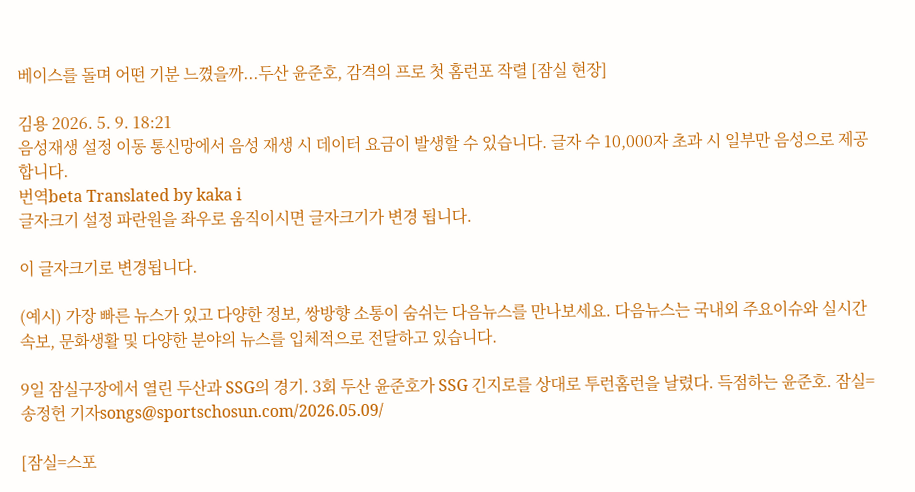베이스를 돌며 어떤 기분 느꼈을까...두산 윤준호, 감격의 프로 첫 홈런포 작렬 [잠실 현장]

김용 2026. 5. 9. 18:21
음성재생 설정 이동 통신망에서 음성 재생 시 데이터 요금이 발생할 수 있습니다. 글자 수 10,000자 초과 시 일부만 음성으로 제공합니다.
번역beta Translated by kaka i
글자크기 설정 파란원을 좌우로 움직이시면 글자크기가 변경 됩니다.

이 글자크기로 변경됩니다.

(예시) 가장 빠른 뉴스가 있고 다양한 정보, 쌍방향 소통이 숨쉬는 다음뉴스를 만나보세요. 다음뉴스는 국내외 주요이슈와 실시간 속보, 문화생활 및 다양한 분야의 뉴스를 입체적으로 전달하고 있습니다.

9일 잠실구장에서 열린 두산과 SSG의 경기. 3회 두산 윤준호가 SSG 긴지로를 상대로 투런홈런을 날렸다. 득점하는 윤준호. 잠실=송정헌 기자songs@sportschosun.com/2026.05.09/

[잠실=스포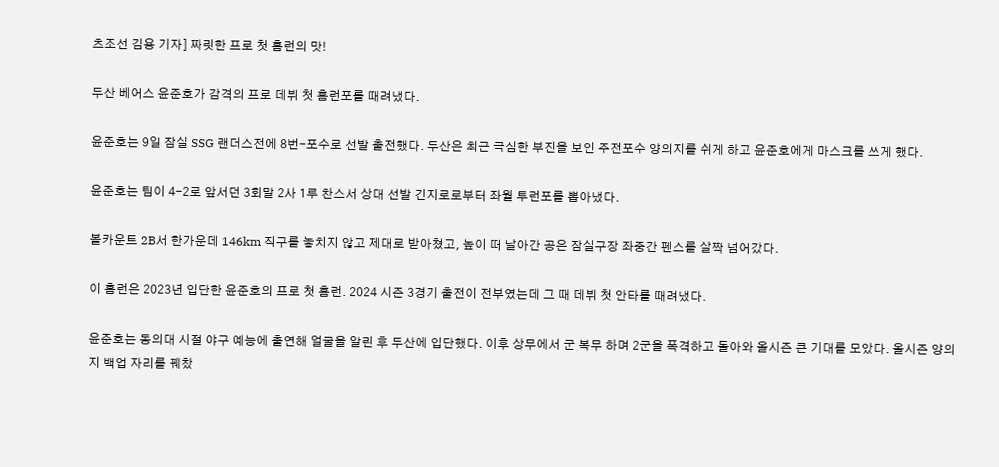츠조선 김용 기자] 짜릿한 프로 첫 홈런의 맛!

두산 베어스 윤준호가 감격의 프로 데뷔 첫 홈런포를 때려냈다.

윤준호는 9일 잠실 SSG 랜더스전에 8번-포수로 선발 출전했다. 두산은 최근 극심한 부진을 보인 주전포수 양의지를 쉬게 하고 윤준호에게 마스크를 쓰게 했다.

윤준호는 팀이 4-2로 앞서던 3회말 2사 1루 찬스서 상대 선발 긴지로로부터 좌월 투런포를 뽑아냈다.

볼카운트 2B서 한가운데 146km 직구를 놓치지 않고 제대로 받아쳤고, 높이 떠 날아간 공은 잠실구장 좌중간 펜스를 살짝 넘어갔다.

이 홈런은 2023년 입단한 윤준호의 프로 첫 홈런. 2024 시즌 3경기 출전이 전부였는데 그 때 데뷔 첫 안타를 때려냈다.

윤준호는 동의대 시절 야구 예능에 출연해 얼굴을 알린 후 두산에 입단했다. 이후 상무에서 군 복무 하며 2군을 폭격하고 돌아와 올시즌 큰 기대를 모았다. 올시즌 양의지 백업 자리를 꿰찼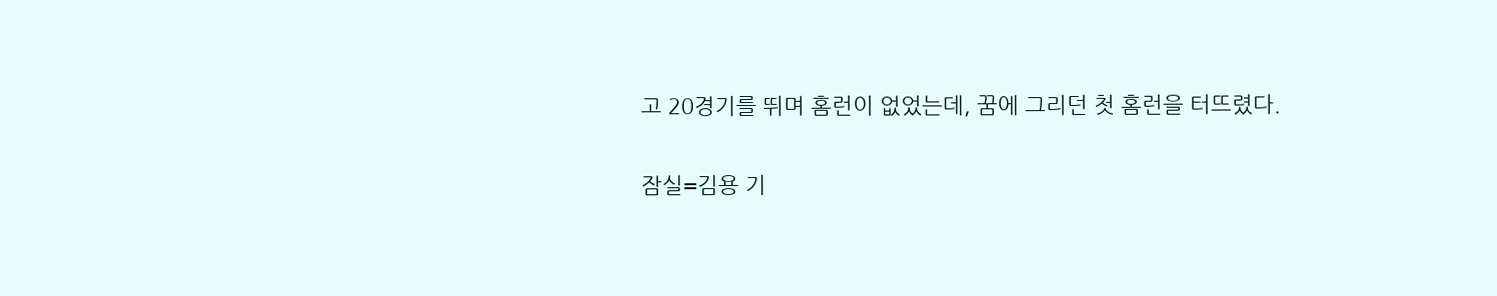고 20경기를 뛰며 홈런이 없었는데, 꿈에 그리던 첫 홈런을 터뜨렸다.

잠실=김용 기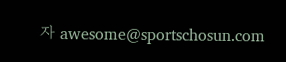자 awesome@sportschosun.com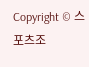Copyright © 스포츠조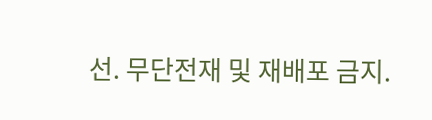선. 무단전재 및 재배포 금지.